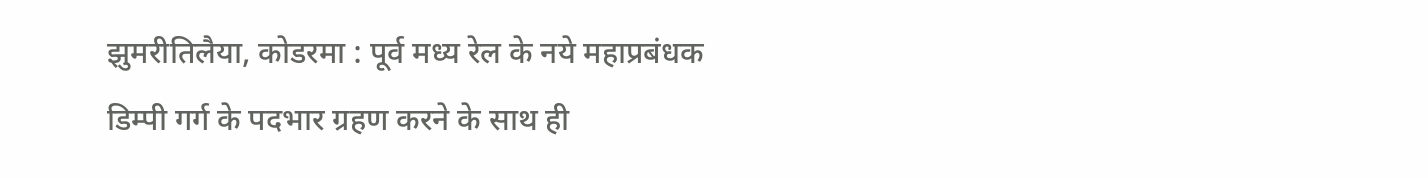झुमरीतिलैया, कोडरमा : पूर्व मध्य रेल के नये महाप्रबंधक डिम्पी गर्ग के पदभार ग्रहण करने के साथ ही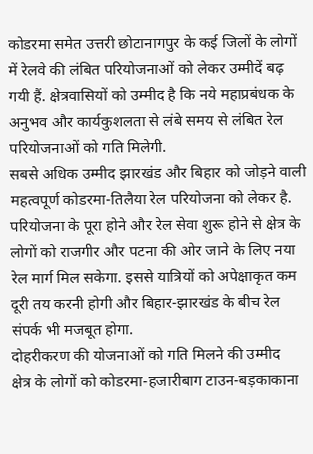कोडरमा समेत उत्तरी छोटानागपुर के कई जिलों के लोगों में रेलवे की लंबित परियोजनाओं को लेकर उम्मीदें बढ़ गयी हैं. क्षेत्रवासियों को उम्मीद है कि नये महाप्रबंधक के अनुभव और कार्यकुशलता से लंबे समय से लंबित रेल परियोजनाओं को गति मिलेगी.
सबसे अधिक उम्मीद झारखंड और बिहार को जोड़ने वाली महत्वपूर्ण कोडरमा-तिलैया रेल परियोजना को लेकर है. परियोजना के पूरा होने और रेल सेवा शुरू होने से क्षेत्र के लोगों को राजगीर और पटना की ओर जाने के लिए नया रेल मार्ग मिल सकेगा. इससे यात्रियों को अपेक्षाकृत कम दूरी तय करनी होगी और बिहार-झारखंड के बीच रेल संपर्क भी मजबूत होगा.
दोहरीकरण की योजनाओं को गति मिलने की उम्मीद
क्षेत्र के लोगों को कोडरमा-हजारीबाग टाउन-बड़काकाना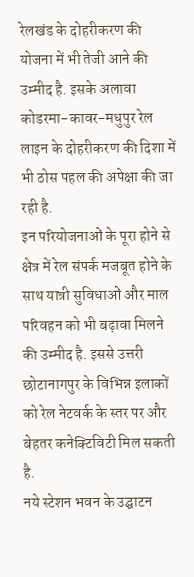रेलखंड के दोहरीकरण की योजना में भी तेजी आने की उम्मीद है. इसके अलावा कोडरमा-कावर-मधुपुर रेल लाइन के दोहरीकरण की दिशा में भी ठोस पहल की अपेक्षा की जा रही है.
इन परियोजनाओं के पूरा होने से क्षेत्र में रेल संपर्क मजबूत होने के साथ यात्री सुविधाओं और माल परिवहन को भी बढ़ावा मिलने की उम्मीद है. इससे उत्तरी छोटानागपुर के विभिन्न इलाकों को रेल नेटवर्क के स्तर पर और बेहतर कनेक्टिविटी मिल सकती है.
नये स्टेशन भवन के उद्घाटन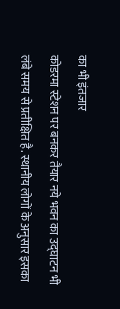का भी इंतजार
कोडरमा स्टेशन पर बनकर तैयार नये भवन का उद्घाटन भी लंबे समय से प्रतीक्षित है. स्थानीय लोगों के अनुसार इसका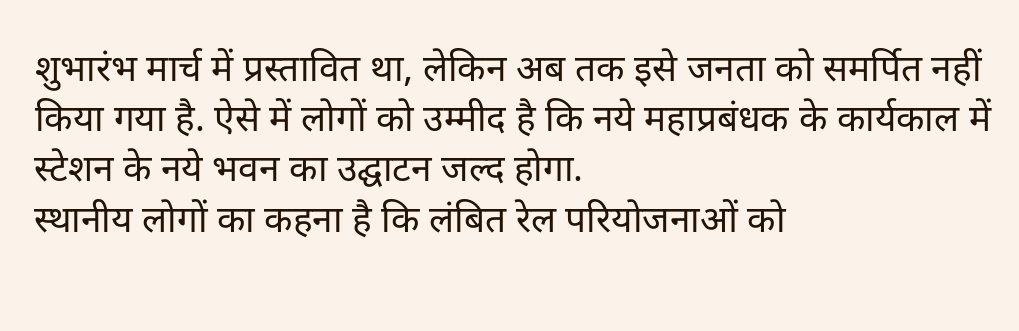शुभारंभ मार्च में प्रस्तावित था, लेकिन अब तक इसे जनता को समर्पित नहीं किया गया है. ऐसे में लोगों को उम्मीद है कि नये महाप्रबंधक के कार्यकाल में स्टेशन के नये भवन का उद्घाटन जल्द होगा.
स्थानीय लोगों का कहना है कि लंबित रेल परियोजनाओं को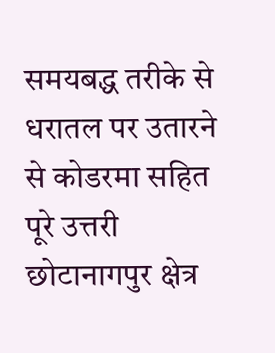समयबद्ध तरीके से धरातल पर उतारने से कोडरमा सहित पूरे उत्तरी छोटानागपुर क्षेत्र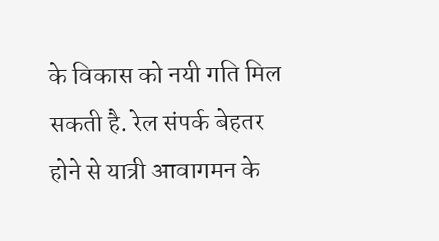के विकास को नयी गति मिल सकती है. रेल संपर्क बेहतर होने से यात्री आवागमन के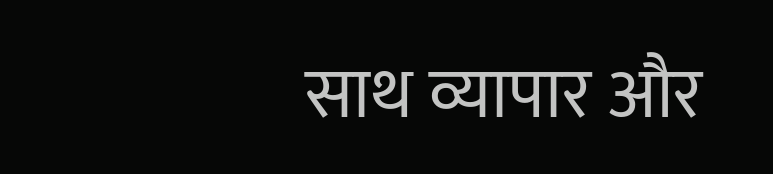साथ व्यापार और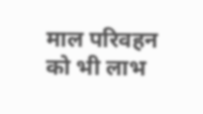माल परिवहन को भी लाभ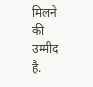मिलने की उम्मीद है.